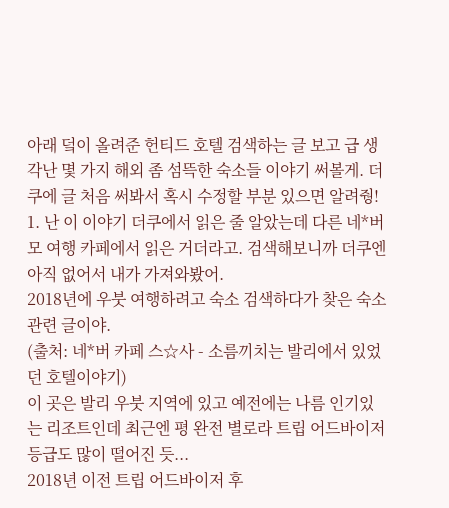아래 덬이 올려준 헌티드 호텔 검색하는 글 보고 급 생각난 몇 가지 해외 좀 섬뜩한 숙소들 이야기 써볼게. 더쿠에 글 처음 써봐서 혹시 수정할 부분 있으면 알려줭!
1. 난 이 이야기 더쿠에서 읽은 줄 알았는데 다른 네*버 모 여행 카페에서 읽은 거더라고. 검색해보니까 더쿠엔 아직 없어서 내가 가져와봤어.
2018년에 우붓 여행하려고 숙소 검색하다가 찾은 숙소 관련 글이야.
(출처: 네*버 카페 스☆사 - 소름끼치는 발리에서 있었던 호텔이야기)
이 곳은 발리 우붓 지역에 있고 예전에는 나름 인기있는 리조트인데 최근엔 평 완전 별로라 트립 어드바이저 등급도 많이 떨어진 듯...
2018년 이전 트립 어드바이저 후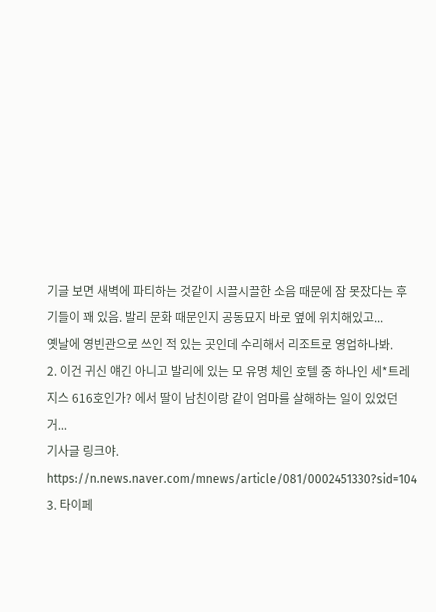기글 보면 새벽에 파티하는 것같이 시끌시끌한 소음 때문에 잠 못잤다는 후기들이 꽤 있음. 발리 문화 때문인지 공동묘지 바로 옆에 위치해있고...
옛날에 영빈관으로 쓰인 적 있는 곳인데 수리해서 리조트로 영업하나봐.
2. 이건 귀신 얘긴 아니고 발리에 있는 모 유명 체인 호텔 중 하나인 세*트레지스 616호인가? 에서 딸이 남친이랑 같이 엄마를 살해하는 일이 있었던 거...
기사글 링크야.
https://n.news.naver.com/mnews/article/081/0002451330?sid=104
3. 타이페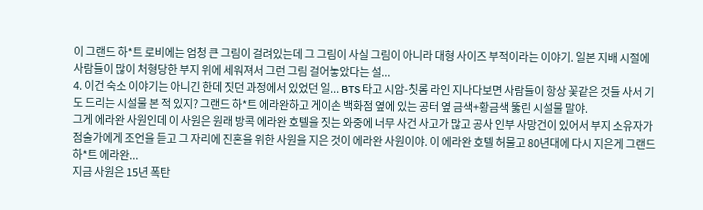이 그랜드 하*트 로비에는 엄청 큰 그림이 걸려있는데 그 그림이 사실 그림이 아니라 대형 사이즈 부적이라는 이야기. 일본 지배 시절에 사람들이 많이 처형당한 부지 위에 세워져서 그런 그림 걸어놓았다는 설...
4. 이건 숙소 이야기는 아니긴 한데 짓던 과정에서 있었던 일... BTS 타고 시암-칫롬 라인 지나다보면 사람들이 항상 꽃같은 것들 사서 기도 드리는 시설물 본 적 있지? 그랜드 하*트 에라완하고 게이손 백화점 옆에 있는 공터 옆 금색+황금색 뚫린 시설물 말야.
그게 에라완 사원인데 이 사원은 원래 방콕 에라완 호텔을 짓는 와중에 너무 사건 사고가 많고 공사 인부 사망건이 있어서 부지 소유자가 점술가에게 조언을 듣고 그 자리에 진혼을 위한 사원을 지은 것이 에라완 사원이야. 이 에라완 호텔 허물고 80년대에 다시 지은게 그랜드 하*트 에라완...
지금 사원은 15년 폭탄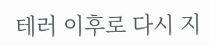테러 이후로 다시 지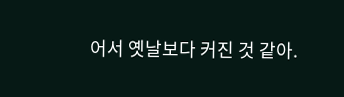어서 옛날보다 커진 것 같아.